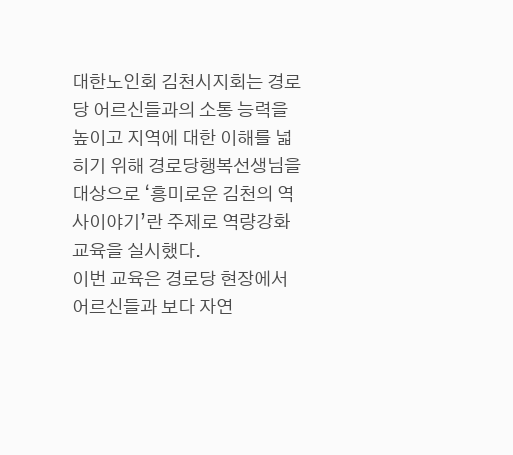대한노인회 김천시지회는 경로당 어르신들과의 소통 능력을 높이고 지역에 대한 이해를 넓히기 위해 경로당행복선생님을 대상으로 ‘흥미로운 김천의 역사이야기’란 주제로 역량강화 교육을 실시했다.
이번 교육은 경로당 현장에서 어르신들과 보다 자연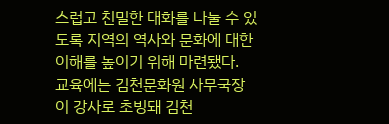스럽고 친밀한 대화를 나눌 수 있도록 지역의 역사와 문화에 대한 이해를 높이기 위해 마련됐다.
교육에는 김천문화원 사무국장이 강사로 초빙돼 김천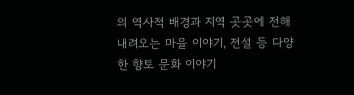의 역사적 배경과 지역 곳곳에 전해 내려오는 마을 이야기, 전설 등 다양한 향토 문화 이야기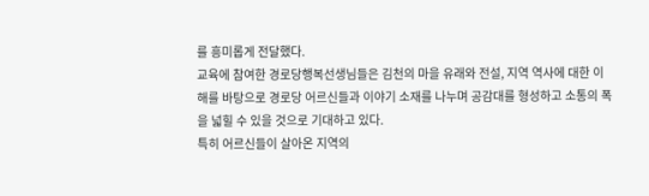를 흥미롭게 전달했다.
교육에 참여한 경로당행복선생님들은 김천의 마을 유래와 전설, 지역 역사에 대한 이해를 바탕으로 경로당 어르신들과 이야기 소재를 나누며 공감대를 형성하고 소통의 폭을 넓힐 수 있을 것으로 기대하고 있다.
특히 어르신들이 살아온 지역의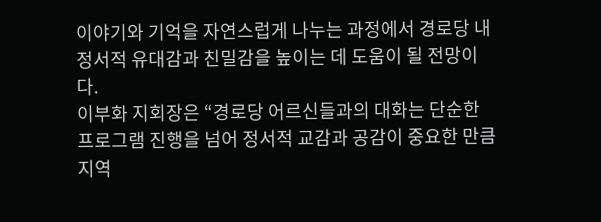이야기와 기억을 자연스럽게 나누는 과정에서 경로당 내 정서적 유대감과 친밀감을 높이는 데 도움이 될 전망이다.
이부화 지회장은 “경로당 어르신들과의 대화는 단순한 프로그램 진행을 넘어 정서적 교감과 공감이 중요한 만큼 지역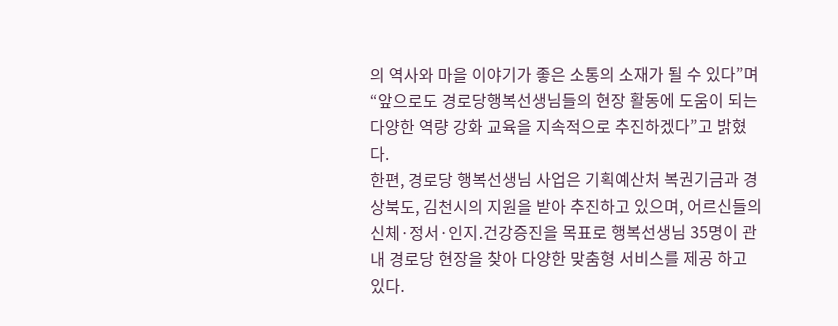의 역사와 마을 이야기가 좋은 소통의 소재가 될 수 있다”며 “앞으로도 경로당행복선생님들의 현장 활동에 도움이 되는 다양한 역량 강화 교육을 지속적으로 추진하겠다”고 밝혔다.
한편, 경로당 행복선생님 사업은 기획예산처 복권기금과 경상북도, 김천시의 지원을 받아 추진하고 있으며, 어르신들의 신체·정서·인지․건강증진을 목표로 행복선생님 35명이 관내 경로당 현장을 찾아 다양한 맞춤형 서비스를 제공 하고 있다.